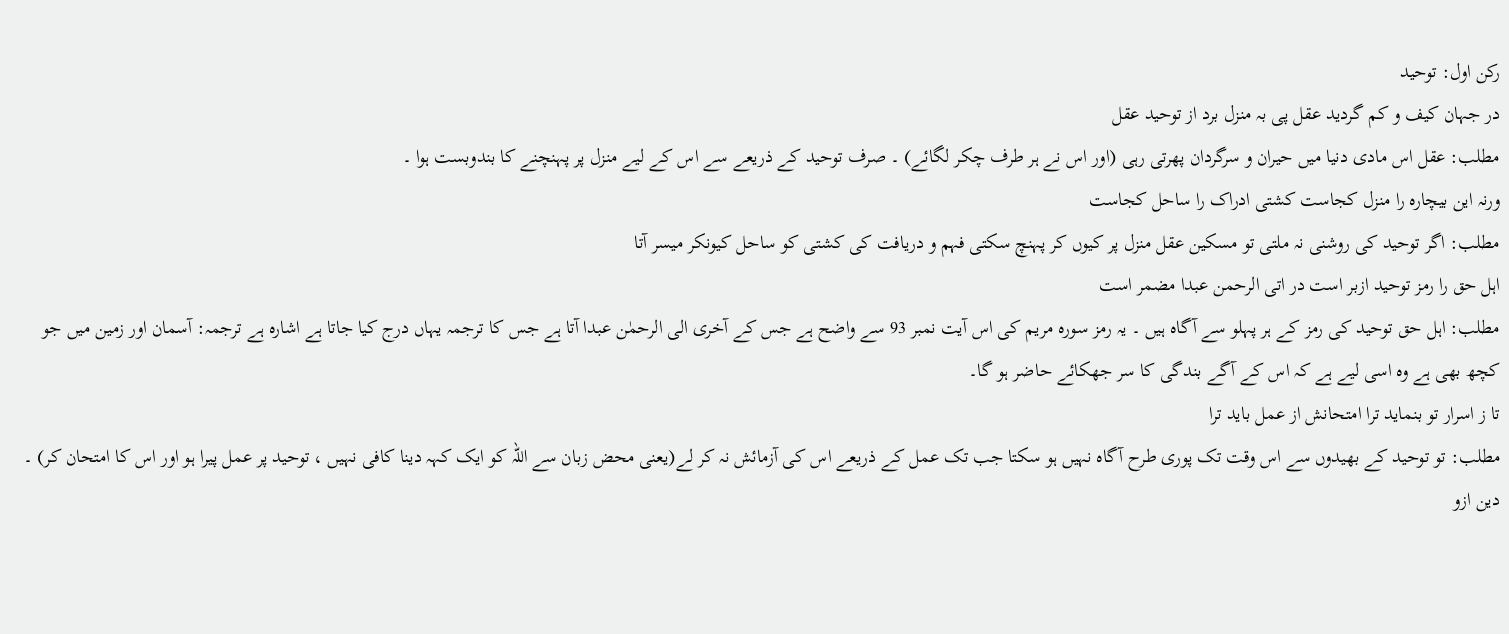رکن اول: توحید
در جہان کیف و کم گردید عقل پی بہ منزل برد از توحید عقل
مطلب: عقل اس مادی دنیا میں حیران و سرگردان پھرتی رہی (اور اس نے ہر طرف چکر لگائے) ۔ صرف توحید کے ذریعے سے اس کے لیے منزل پر پہنچنے کا بندوبست ہوا ۔
ورنہ این بیچارہ را منزل کجاست کشتی ادراک را ساحل کجاست
مطلب: اگر توحید کی روشنی نہ ملتی تو مسکین عقل منزل پر کیوں کر پہنچ سکتی فہم و دریافت کی کشتی کو ساحل کیونکر میسر آتا
اہل حق را رمز توحید ازبر است در اتی الرحمن عبدا مضمر است
مطلب: اہل حق توحید کی رمز کے ہر پہلو سے آگاہ ہیں ۔ یہ رمز سورہ مریم کی اس آیت نمبر 93 سے واضح ہے جس کے آخری الی الرحمٰن عبدا آتا ہے جس کا ترجمہ یہاں درج کیا جاتا ہے اشارہ ہے ترجمہ: آسمان اور زمین میں جو کچھ بھی ہے وہ اسی لیے ہے کہ اس کے آگے بندگی کا سر جھکائے حاضر ہو گا۔
تا ز اسرار تو بنماید ترا امتحانش از عمل باید ترا
مطلب: تو توحید کے بھیدوں سے اس وقت تک پوری طرح آگاہ نہیں ہو سکتا جب تک عمل کے ذریعے اس کی آزمائش نہ کر لے(یعنی محض زبان سے اللہ کو ایک کہہ دینا کافی نہیں ، توحید پر عمل پیرا ہو اور اس کا امتحان کر) ۔
دین ازو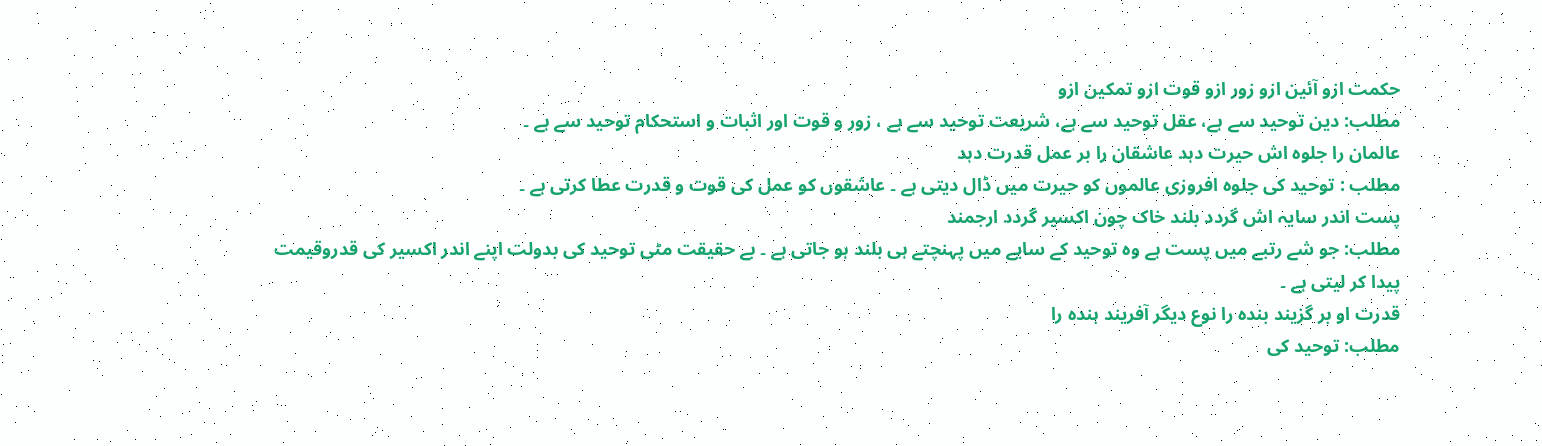حکمت ازو آئین ازو زور ازو قوت ازو تمکین ازو
مطلب: دین توحید سے ہے، عقل توحید سے ہے، شریعت توحید سے ہے ، زور و قوت اور اثبات و استحکام توحید سے ہے ۔
عالمان را جلوہ اش حیرت دہد عاشقان را بر عمل قدرت دہد
مطلب : توحید کی جلوہ افروزی عالموں کو حیرت میں ڈال دیتی ہے ۔ عاشقوں کو عمل کی قوت و قدرت عطا کرتی ہے ۔
پست اندر سایہ اش گردد بلند خاک چون اکسیر گردد ارجمند
مطلب: جو شے رتبے میں پست ہے وہ توحید کے سایے میں پہنچتے ہی بلند ہو جاتی ہے ۔ بے حقیقت مٹی توحید کی بدولت اپنے اندر اکسیر کی قدروقیمت پیدا کر لیتی ہے ۔
قدرت او بر گزیند بندہ را نوع دیگر آفریند بندہ را
مطلب: توحید کی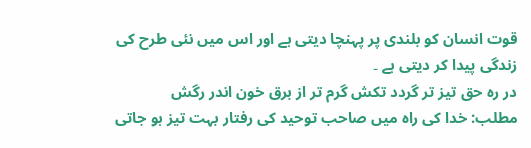قوت انسان کو بلندی پر پہنچا دیتی ہے اور اس میں نئی طرح کی زندگی پیدا کر دیتی ہے ۔
در رہ حق تیز تر گردد تکش گرم تر از برق خون اندر رگش
مطلب: خدا کی راہ میں صاحب توحید کی رفتار بہت تیز ہو جاتی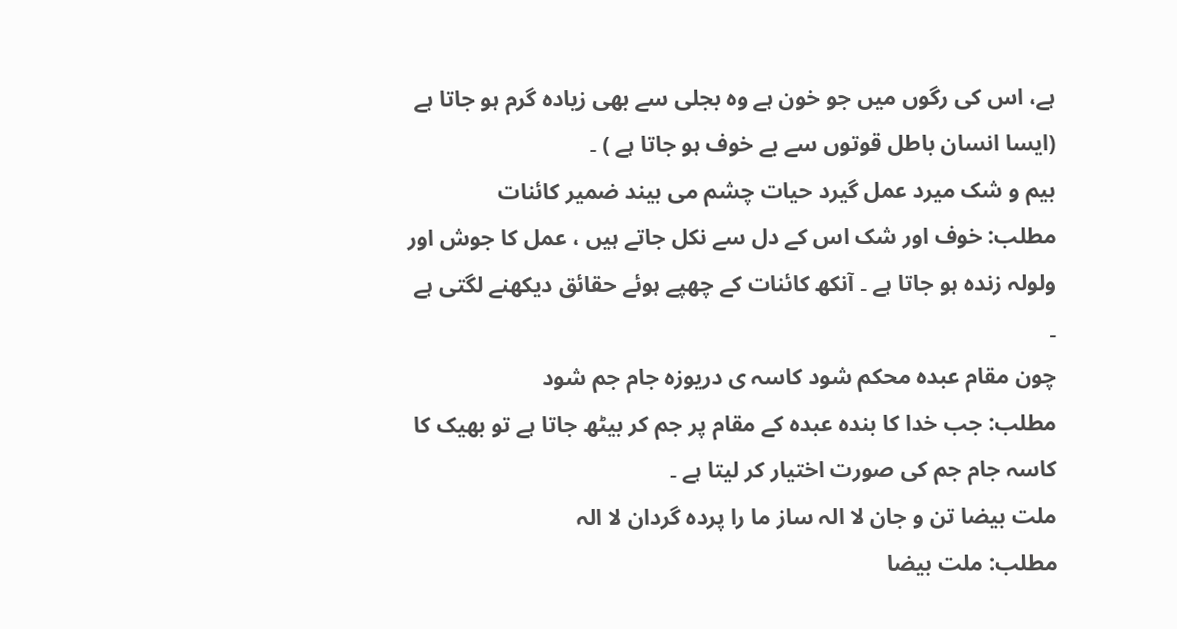ہے، اس کی رگوں میں جو خون ہے وہ بجلی سے بھی زیادہ گرم ہو جاتا ہے (ایسا انسان باطل قوتوں سے بے خوف ہو جاتا ہے ) ۔
بیم و شک میرد عمل گیرد حیات چشم می بیند ضمیر کائنات
مطلب: خوف اور شک اس کے دل سے نکل جاتے ہیں ، عمل کا جوش اور ولولہ زندہ ہو جاتا ہے ۔ آنکھ کائنات کے چھپے ہوئے حقائق دیکھنے لگتی ہے ۔
چون مقام عبدہ محکم شود کاسہ ی دریوزہ جام جم شود
مطلب: جب خدا کا بندہ عبدہ کے مقام پر جم کر بیٹھ جاتا ہے تو بھیک کا کاسہ جام جم کی صورت اختیار کر لیتا ہے ۔
ملت بیضا تن و جان لا الہ ساز ما را پردہ گردان لا الہ
مطلب: ملت بیضا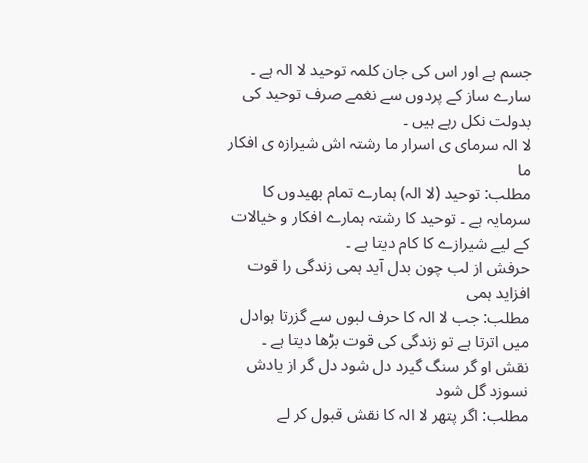جسم ہے اور اس کی جان کلمہ توحید لا الہ ہے ۔ سارے ساز کے پردوں سے نغمے صرف توحید کی بدولت نکل رہے ہیں ۔
لا الہ سرمای ی اسرار ما رشتہ اش شیرازہ ی افکار ما
مطلب: توحید (لا الہ) ہمارے تمام بھیدوں کا سرمایہ ہے ۔ توحید کا رشتہ ہمارے افکار و خیالات کے لیے شیرازے کا کام دیتا ہے ۔
حرفش از لب چون بدل آید ہمی زندگی را قوت افزاید ہمی
مطلب: جب لا الہ کا حرف لبوں سے گزرتا ہوادل میں اترتا ہے تو زندگی کی قوت بڑھا دیتا ہے ۔
نقش او گر سنگ گیرد دل شود دل گر از یادش نسوزد گل شود
مطلب: اگر پتھر لا الہ کا نقش قبول کر لے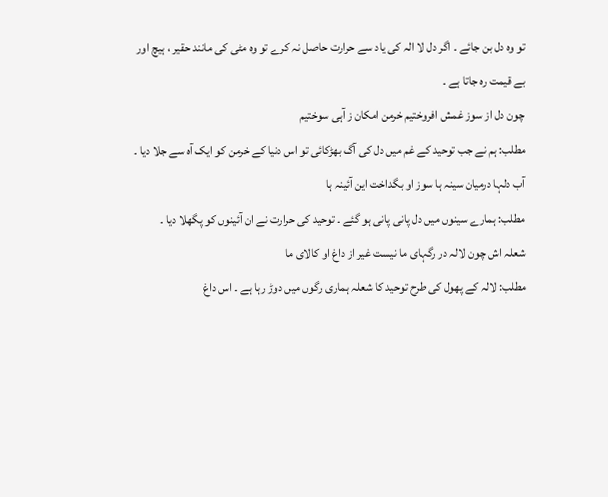تو وہ دل بن جائے ۔ اگر دل لا الہ کی یاد سے حرارت حاصل نہ کرے تو وہ مٹی کی مانند حقیر ، ہیچ اور بے قیمت رہ جاتا ہے ۔
چون دل از سوز غمش افروختیم خرمن امکان ز آہی سوختیم
مطلب: ہم نے جب توحید کے غم میں دل کی آگ بھڑکائی تو اس دنیا کے خرمن کو ایک آہ سے جلا دیا ۔
آب دلہا درمیان سینہ ہا سوز او بگداخت این آئینہ ہا
مطلب: ہمارے سینوں میں دل پانی پانی ہو گئے ۔ توحید کی حرارت نے ان آئینوں کو پگھلا دیا ۔
شعلہ اش چون لالہ در رگہای ما نیست غیر از داغ او کالای ما
مطلب: لالہ کے پھول کی طرح توحید کا شعلہ ہماری رگوں میں دوڑ رہا ہے ۔ اس داغ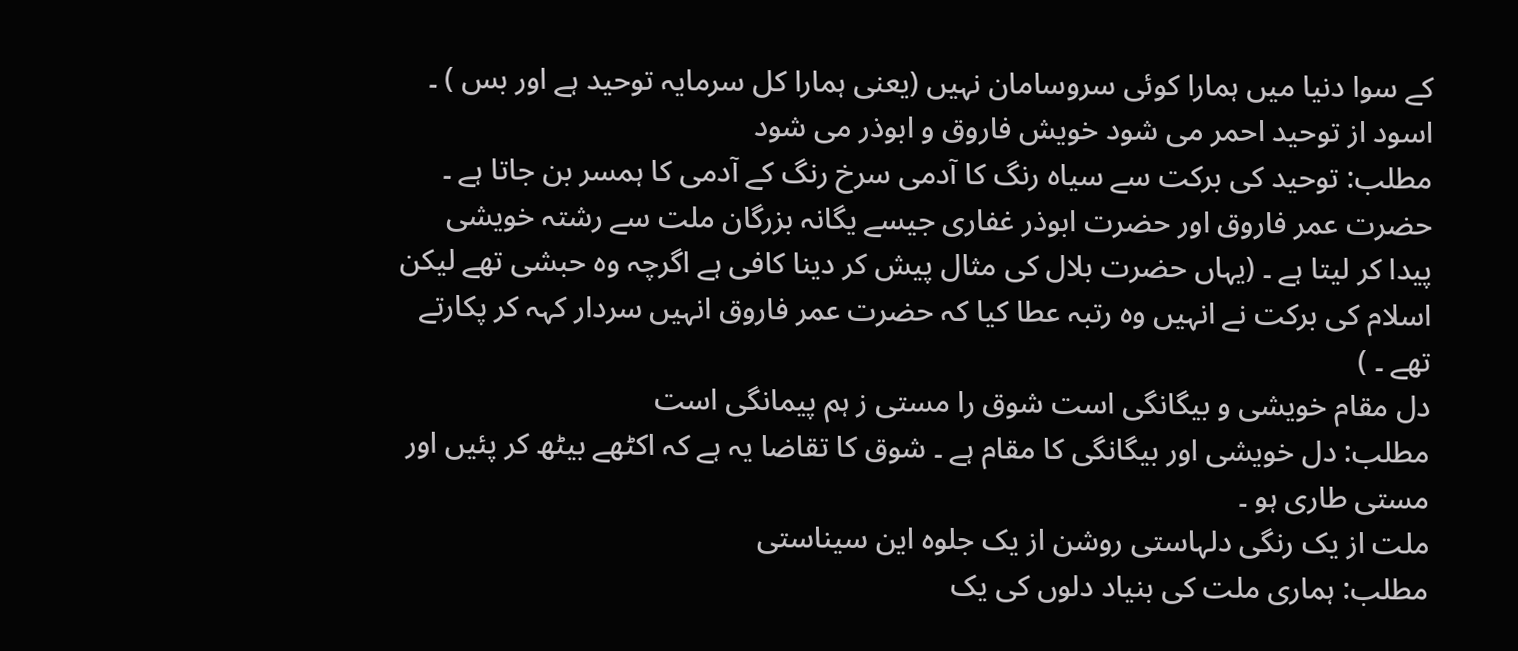کے سوا دنیا میں ہمارا کوئی سروسامان نہیں (یعنی ہمارا کل سرمایہ توحید ہے اور بس ) ۔
اسود از توحید احمر می شود خویش فاروق و ابوذر می شود
مطلب: توحید کی برکت سے سیاہ رنگ کا آدمی سرخ رنگ کے آدمی کا ہمسر بن جاتا ہے ۔ حضرت عمر فاروق اور حضرت ابوذر غفاری جیسے یگانہ بزرگان ملت سے رشتہ خویشی پیدا کر لیتا ہے ۔ (یہاں حضرت بلال کی مثال پیش کر دینا کافی ہے اگرچہ وہ حبشی تھے لیکن اسلام کی برکت نے انہیں وہ رتبہ عطا کیا کہ حضرت عمر فاروق انہیں سردار کہہ کر پکارتے تھے ۔ )
دل مقام خویشی و بیگانگی است شوق را مستی ز ہم پیمانگی است
مطلب: دل خویشی اور بیگانگی کا مقام ہے ۔ شوق کا تقاضا یہ ہے کہ اکٹھے بیٹھ کر پئیں اور مستی طاری ہو ۔
ملت از یک رنگی دلہاستی روشن از یک جلوہ این سیناستی
مطلب: ہماری ملت کی بنیاد دلوں کی یک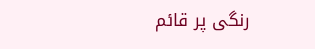رنگی پر قائم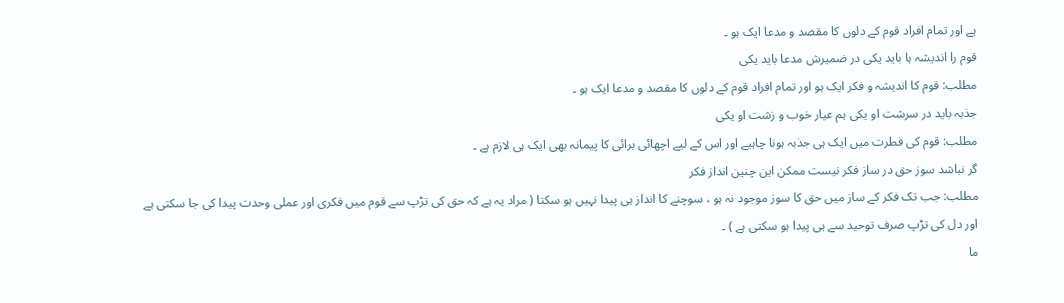ہے اور تمام افراد قوم کے دلوں کا مقصد و مدعا ایک ہو ۔
قوم را اندیشہ ہا باید یکی در ضمیرش مدعا باید یکی
مطلب: قوم کا اندیشہ و فکر ایک ہو اور تمام افراد قوم کے دلوں کا مقصد و مدعا ایک ہو ۔
جذبہ باید در سرشت او یکی ہم عیار خوب و زشت او یکی
مطلب: قوم کی فطرت میں ایک ہی جذبہ ہونا چاہیے اور اس کے لیے اچھائی برائی کا پیمانہ بھی ایک ہی لازم ہے ۔
گر نباشد سوز حق در ساز فکر نیست ممکن این چنین انداز فکر
مطلب: جب تک فکر کے ساز میں حق کا سوز موجود نہ ہو ، سوچنے کا انداز ہی پیدا نہیں ہو سکتا ( مراد یہ ہے کہ حق کی تڑپ سے قوم میں فکری اور عملی وحدت پیدا کی جا سکتی ہے اور دل کی تڑپ صرف توحید سے ہی پیدا ہو سکتی ہے ) ۔
ما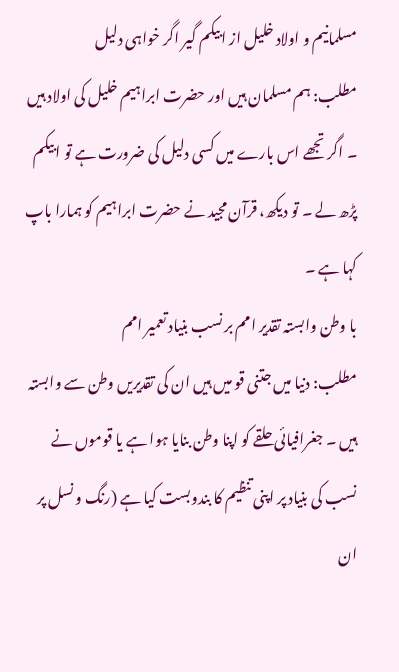مسلمانیم و اولاد خلیل از ابیکم گیر اگر خواہی دلیل
مطلب: ہم مسلمان ہیں اور حضرت ابراہیم خلیل کی اولاد ہیں ۔ اگر تجھے اس بارے میں کسی دلیل کی ضرورت ہے تو ابیکم پڑھ لے ۔ تو دیکھ، قرآن مجید نے حضرت ابراہیم کو ہمارا باپ کہا ہے ۔
با وطن وابستہ تقدیر امم بر نسب بنیاد تعمیر امم
مطلب: دنیا میں جتنی قو میں ہیں ان کی تقدیریں وطن سے وابستہ ہیں ۔ جغرافیائی حلقے کو اپنا وطن بنایا ہوا ہے یا قوموں نے نسب کی بنیاد پر اپنی تنظیم کا بندوبست کیا ہے (رنگ و نسل پر ان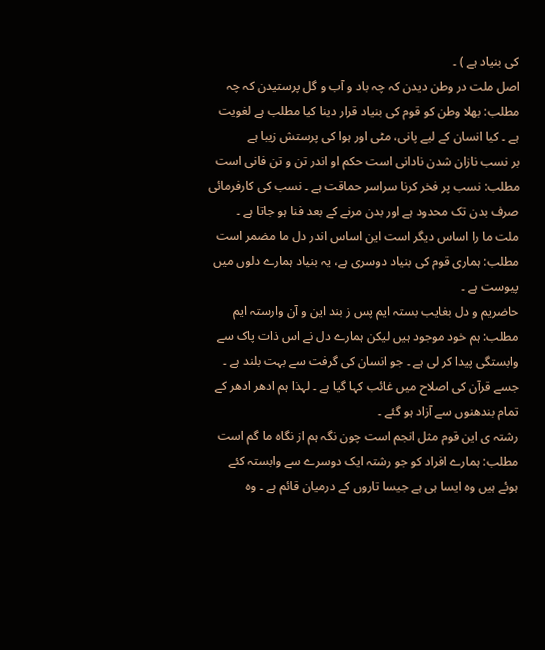کی بنیاد ہے ) ۔
اصل ملت در وطن دیدن کہ چہ باد و آب و گل پرستیدن کہ چہ
مطلب: بھلا وطن کو قوم کی بنیاد قرار دینا کیا مطلب ہے لغویت ہے ۔ کیا انسان کے لیے پانی، مٹی اور ہوا کی پرستش زیبا ہے
بر نسب نازان شدن نادانی است حکم او اندر تن و تن فانی است
مطلب: نسب پر فخر کرنا سراسر حماقت ہے ۔ نسب کی کارفرمائی صرف بدن تک محدود ہے اور بدن مرنے کے بعد فنا ہو جاتا ہے ۔
ملت ما را اساس دیگر است این اساس اندر دل ما مضمر است
مطلب: ہماری قوم کی بنیاد دوسری ہے، یہ بنیاد ہمارے دلوں میں پیوست ہے ۔
حاضریم و دل بغایب بستہ ایم پس ز بند این و آن وارستہ ایم
مطلب: ہم خود موجود ہیں لیکن ہمارے دل نے اس ذات پاک سے وابستگی پیدا کر لی ہے ۔ جو انسان کی گرفت سے بہت بلند ہے ۔ جسے قرآن کی اصلاح میں غائب کہا گیا ہے ۔ لہذا ہم ادھر ادھر کے تمام بندھنوں سے آزاد ہو گئے ۔
رشتہ ی این قوم مثل انجم است چون نگہ ہم از نگاہ ما گم است
مطلب: ہمارے افراد کو جو رشتہ ایک دوسرے سے وابستہ کئے ہوئے ہیں وہ ایسا ہی ہے جیسا تاروں کے درمیان قائم ہے ۔ وہ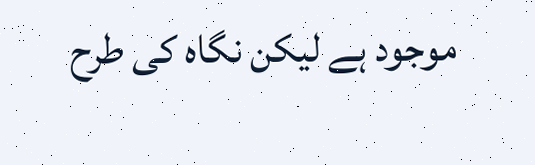موجود ہے لیکن نگاہ کی طرح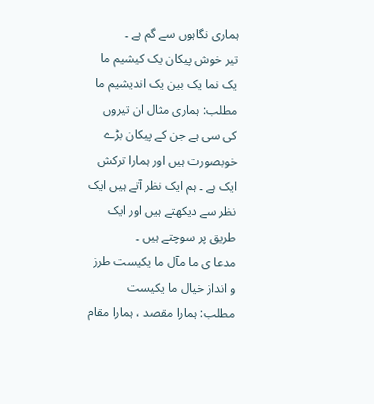ہماری نگاہوں سے گم ہے ۔
تیر خوش پیکان یک کیشیم ما یک نما یک بین یک اندیشیم ما
مطلب: ہماری مثال ان تیروں کی سی ہے جن کے پیکان بڑے خوبصورت ہیں اور ہمارا ترکش ایک ہے ۔ ہم ایک نظر آتے ہیں ایک نظر سے دیکھتے ہیں اور ایک طریق پر سوچتے ہیں ۔
مدعا ی ما مآل ما یکیست طرز و انداز خیال ما یکیست
مطلب: ہمارا مقصد ، ہمارا مقام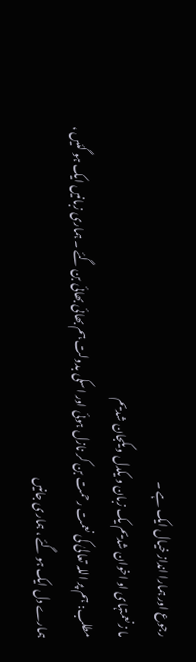رجوع اور ہمارا انداز خیال ایک ہے ۔
ما ز نعمتہای او اخوان شدیم یک زبان و یکدل و یکجان شدیم
مطلب: ہم پر اللہ تعالیٰ کی نعمت رحمت بن کر نازل ہوئی اور اسکی بدولت ہم بھائی بھائی بن گئے ۔ ہماری زبانیں ایک ہو گئیں ، ہمارے دل ایک ہو گئے ، ہماری جانیں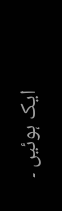ایک ہوئیں ۔